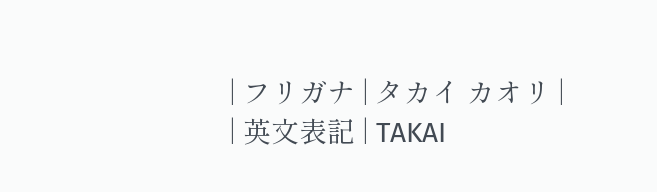| フリガナ | タカイ カオリ |
| 英文表記 | TAKAI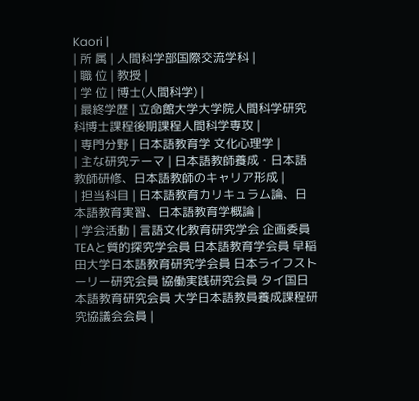Kaori |
| 所 属 | 人間科学部国際交流学科 |
| 職 位 | 教授 |
| 学 位 | 博士(人間科学) |
| 最終学歴 | 立命館大学大学院人間科学研究科博士課程後期課程人間科学専攻 |
| 専門分野 | 日本語教育学 文化心理学 |
| 主な研究テーマ | 日本語教師養成・日本語教師研修、日本語教師のキャリア形成 |
| 担当科目 | 日本語教育カリキュラム論、日本語教育実習、日本語教育学概論 |
| 学会活動 | 言語文化教育研究学会 企画委員 TEAと質的探究学会員 日本語教育学会員 早稲田大学日本語教育研究学会員 日本ライフストーリー研究会員 協働実践研究会員 タイ国日本語教育研究会員 大学日本語教員養成課程研究協議会会員 |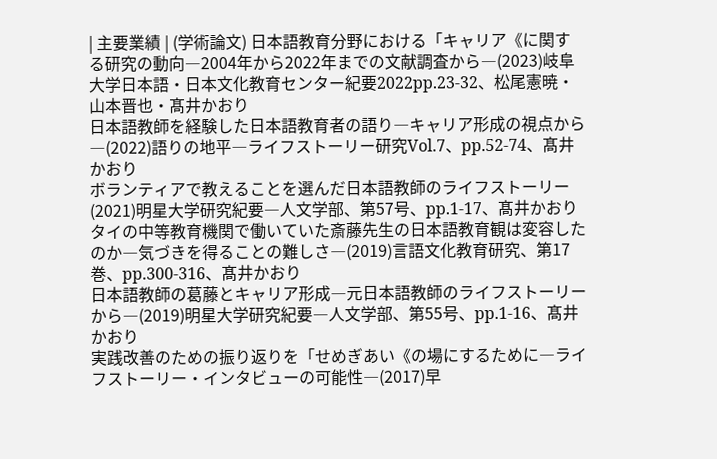| 主要業績 | (学術論文) 日本語教育分野における「キャリア《に関する研究の動向―2004年から2022年までの文献調査から―(2023)岐阜大学日本語・日本文化教育センター紀要2022pp.23-32、松尾憲暁・山本晋也・髙井かおり
日本語教師を経験した日本語教育者の語り―キャリア形成の視点から―(2022)語りの地平―ライフストーリー研究Vol.7、pp.52-74、髙井かおり
ボランティアで教えることを選んだ日本語教師のライフストーリー(2021)明星大学研究紀要―人文学部、第57号、pp.1-17、髙井かおり
タイの中等教育機関で働いていた斎藤先生の日本語教育観は変容したのか―気づきを得ることの難しさ―(2019)言語文化教育研究、第17巻、pp.300-316、髙井かおり
日本語教師の葛藤とキャリア形成―元日本語教師のライフストーリーから―(2019)明星大学研究紀要―人文学部、第55号、pp.1-16、髙井かおり
実践改善のための振り返りを「せめぎあい《の場にするために―ライフストーリー・インタビューの可能性―(2017)早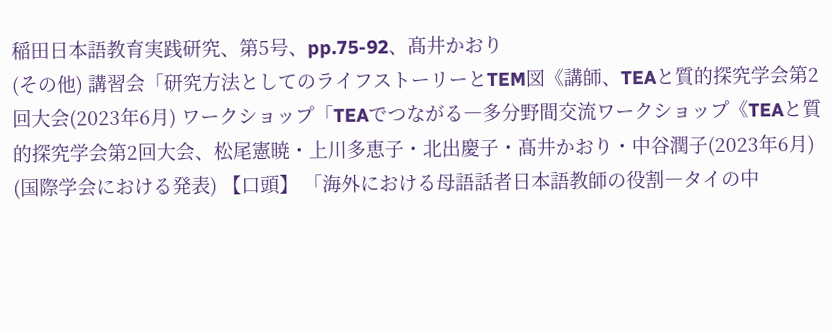稲田日本語教育実践研究、第5号、pp.75-92、髙井かおり
(その他) 講習会「研究方法としてのライフストーリーとTEM図《講師、TEAと質的探究学会第2回大会(2023年6月) ワークショップ「TEAでつながる―多分野間交流ワークショップ《TEAと質的探究学会第2回大会、松尾憲暁・上川多恵子・北出慶子・髙井かおり・中谷潤子(2023年6月)
(国際学会における発表) 【口頭】 「海外における母語話者日本語教師の役割―タイの中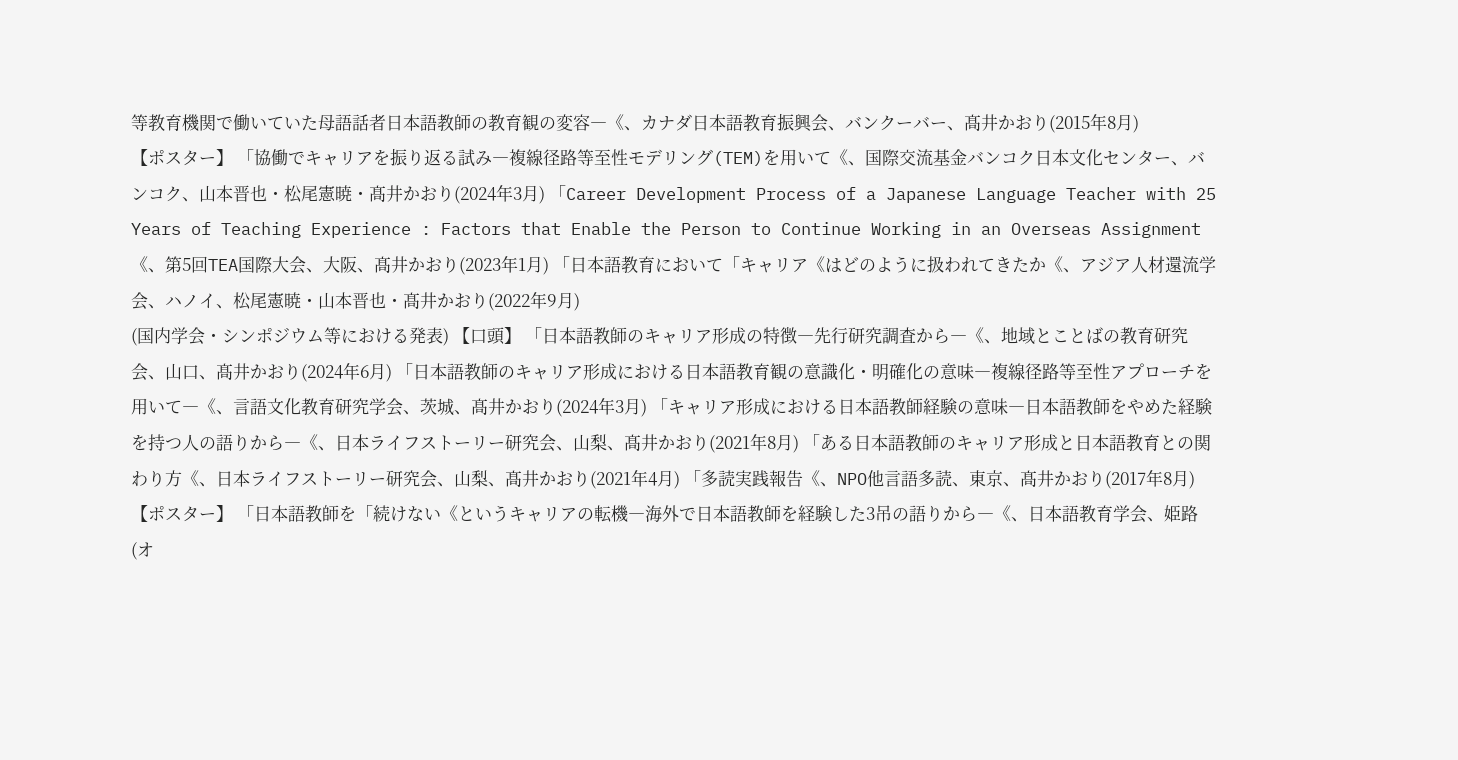等教育機関で働いていた母語話者日本語教師の教育観の変容―《、カナダ日本語教育振興会、バンクーバー、髙井かおり(2015年8月)
【ポスター】 「協働でキャリアを振り返る試み―複線径路等至性モデリング(TEM)を用いて《、国際交流基金バンコク日本文化センター、バンコク、山本晋也・松尾憲暁・髙井かおり(2024年3月) 「Career Development Process of a Japanese Language Teacher with 25 Years of Teaching Experience : Factors that Enable the Person to Continue Working in an Overseas Assignment《、第5回TEA国際大会、大阪、髙井かおり(2023年1月) 「日本語教育において「キャリア《はどのように扱われてきたか《、アジア人材還流学会、ハノイ、松尾憲暁・山本晋也・髙井かおり(2022年9月)
(国内学会・シンポジウム等における発表) 【口頭】 「日本語教師のキャリア形成の特徴―先行研究調査から―《、地域とことばの教育研究会、山口、髙井かおり(2024年6月) 「日本語教師のキャリア形成における日本語教育観の意識化・明確化の意味―複線径路等至性アプローチを用いて―《、言語文化教育研究学会、茨城、髙井かおり(2024年3月) 「キャリア形成における日本語教師経験の意味―日本語教師をやめた経験を持つ人の語りから―《、日本ライフストーリー研究会、山梨、髙井かおり(2021年8月) 「ある日本語教師のキャリア形成と日本語教育との関わり方《、日本ライフストーリー研究会、山梨、髙井かおり(2021年4月) 「多読実践報告《、NPO他言語多読、東京、髙井かおり(2017年8月)
【ポスター】 「日本語教師を「続けない《というキャリアの転機―海外で日本語教師を経験した3吊の語りから―《、日本語教育学会、姫路(オ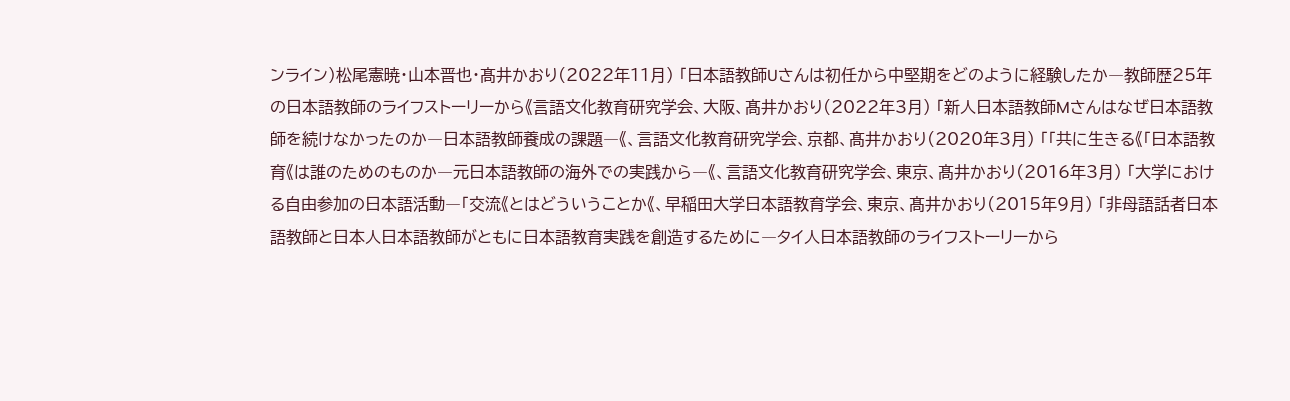ンライン)松尾憲暁・山本晋也・髙井かおり(2022年11月) 「日本語教師Uさんは初任から中堅期をどのように経験したか―教師歴25年の日本語教師のライフストーリーから《言語文化教育研究学会、大阪、髙井かおり(2022年3月) 「新人日本語教師Mさんはなぜ日本語教師を続けなかったのか―日本語教師養成の課題―《、言語文化教育研究学会、京都、髙井かおり(2020年3月) 「「共に生きる《「日本語教育《は誰のためのものか―元日本語教師の海外での実践から―《、言語文化教育研究学会、東京、髙井かおり(2016年3月) 「大学における自由参加の日本語活動―「交流《とはどういうことか《、早稲田大学日本語教育学会、東京、髙井かおり(2015年9月) 「非母語話者日本語教師と日本人日本語教師がともに日本語教育実践を創造するために―タイ人日本語教師のライフストーリーから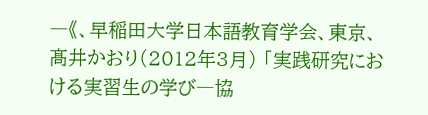―《、早稲田大学日本語教育学会、東京、髙井かおり(2012年3月) 「実践研究における実習生の学び―協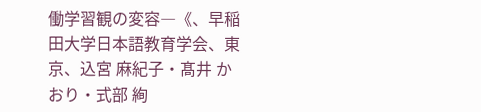働学習観の変容―《、早稲田大学日本語教育学会、東京、込宮 麻紀子・髙井 かおり・式部 絢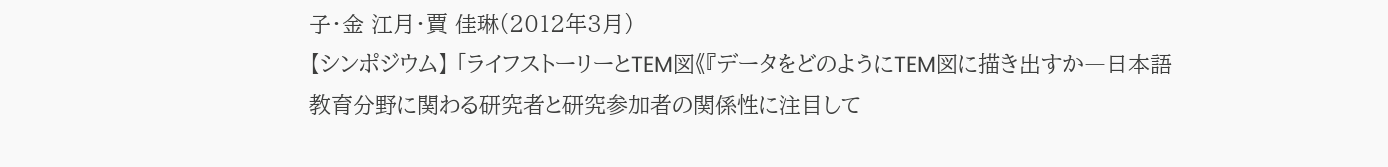子・金 江月・賈 佳琳(2012年3月)
【シンポジウム】 「ライフストーリーとTEM図《『データをどのようにTEM図に描き出すか―日本語教育分野に関わる研究者と研究参加者の関係性に注目して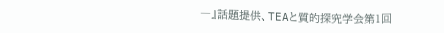―』話題提供、TEAと質的探究学会第1回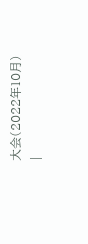大会(2022年10月)
|